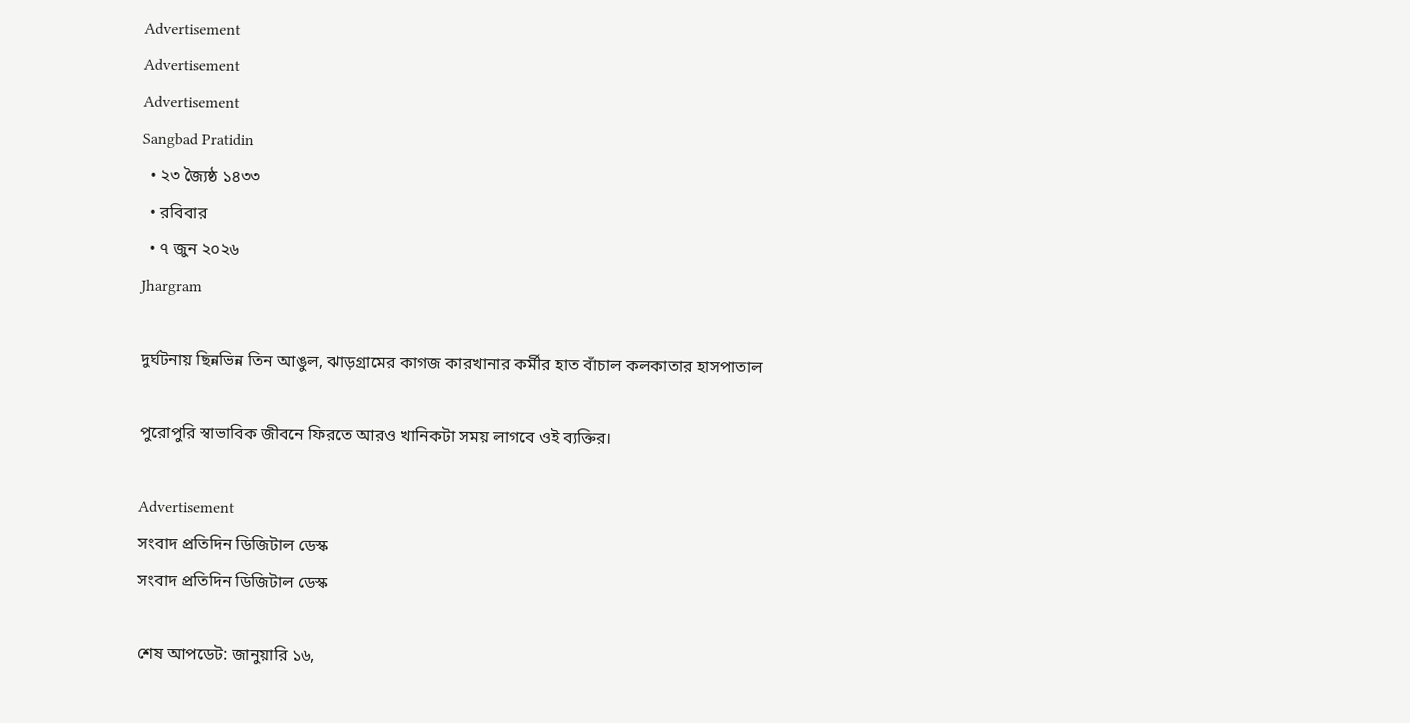Advertisement
Advertisement
Advertisement
Sangbad Pratidin
  • ২৩ জ্যৈষ্ঠ ১৪৩৩
  • রবিবার
  • ৭ জুন ২০২৬
Jhargram

দুর্ঘটনায় ছিন্নভিন্ন তিন আঙুল, ঝাড়গ্রামের কাগজ কারখানার কর্মীর হাত বাঁচাল কলকাতার হাসপাতাল

পুরোপুরি স্বাভাবিক জীবনে ফিরতে আরও খানিকটা সময় লাগবে ওই ব্যক্তির।

Advertisement
সংবাদ প্রতিদিন ডিজিটাল ডেস্ক
সংবাদ প্রতিদিন ডিজিটাল ডেস্ক

শেষ আপডেট: জানুয়ারি ১৬,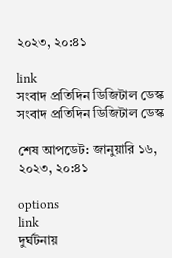২০২৩, ২০:৪১

link
সংবাদ প্রতিদিন ডিজিটাল ডেস্ক
সংবাদ প্রতিদিন ডিজিটাল ডেস্ক

শেষ আপডেট: জানুয়ারি ১৬, ২০২৩, ২০:৪১

options
link
দুর্ঘটনায়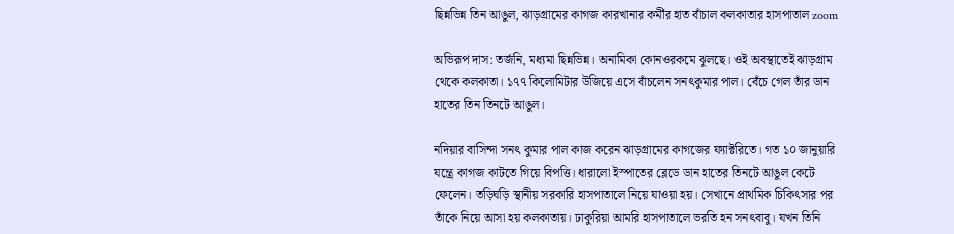ছিন্নভিন্ন তিন আঙুল, ঝাড়গ্রামের কাগজ কারখানার কর্মীর হাত বাঁচাল কলকাতার হাসপাতাল zoom

অভিরূপ দাস: তর্জনি, মধ‌্যমা ছিন্নভিন্ন। অনামিকা কোনওরকমে ঝুলছে। ওই অবস্থাতেই ঝাড়গ্রাম থেকে কলকাতা। ১৭৭ কিলোমিটার উজিয়ে এসে বাঁচলেন সনৎকুমার পাল। বেঁচে গেল তাঁর ডান হাতের তিন তিনটে আঙুল।

নদিয়ার বাসিন্দা সনৎ কুমার পাল কাজ করেন ঝাড়গ্রামের কাগজের ফ‌্যাক্টরিতে। গত ১০ জানুয়ারি যন্ত্রে কাগজ কাটতে গিয়ে বিপত্তি। ধারালো ইস্পাতের ব্লেডে ডান হাতের তিনটে আঙুল কেটে ফেলেন। তড়িঘড়ি স্থানীয় সরকারি হাসপাতালে নিয়ে যাওয়া হয়। সেখানে প্রাথমিক চিকিৎসার পর তাঁকে নিয়ে আসা হয় কলকাতায়। ঢাকুরিয়া আমরি হাসপাতালে ভরতি হন সনৎবাবু। যখন তিনি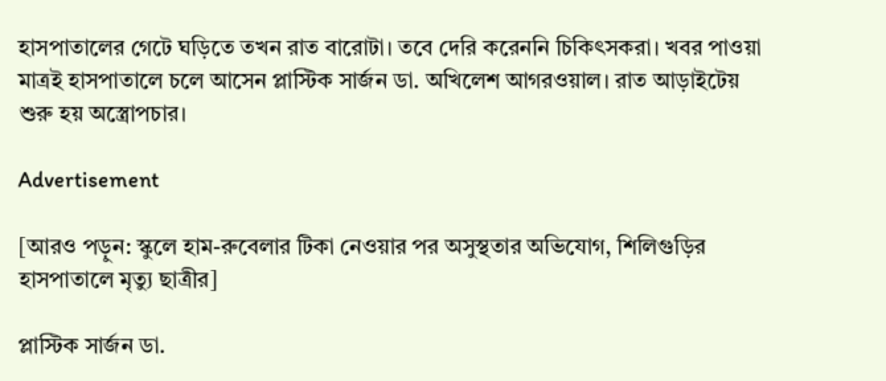হাসপাতালের গেটে ঘড়িতে তখন রাত বারোটা। তবে দেরি করেননি চিকিৎসকরা। খবর পাওয়া মাত্রই হাসপাতালে চলে আসেন প্লাস্টিক সার্জন ডা. অখিলেশ আগরওয়াল। রাত আড়াইটেয় শুরু হয় অস্ত্রোপচার।

Advertisement

[আরও পড়ুন: স্কুলে হাম-রুবেলার টিকা নেওয়ার পর অসুস্থতার অভিযোগ, শিলিগুড়ির হাসপাতালে মৃত্যু ছাত্রীর]

প্লাস্টিক সার্জন ডা.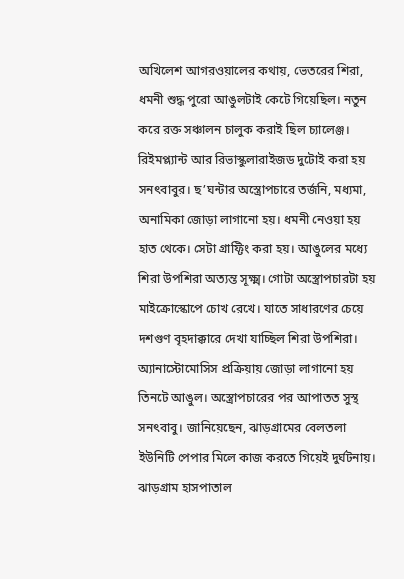অখিলেশ আগরওয়ালের কথায়, ভেতরের শিরা, ধমনী শুদ্ধ পুরো আঙুলটাই কেটে গিয়েছিল। নতুন করে রক্ত সঞ্চালন চালুক করাই ছিল চ‌্যালেঞ্জ। রিইমপ্ল‌্যান্ট আর রিভাস্কুলারাইজড দুটোই করা হয় সনৎবাবুর। ছ’ঘন্টার অস্ত্রোপচারে তর্জনি, মধ‌্যমা, অনামিকা জোড়া লাগানো হয়। ধমনী নেওয়া হয় হাত থেকে। সেটা গ্রাফ্টিং করা হয়। আঙুলের মধ্যে শিরা উপশিরা অত‌্যন্ত সূক্ষ্ম। গোটা অস্ত্রোপচারটা হয় ম‌াইক্রোস্কোপে চোখ রেখে। যাতে সাধারণের চেয়ে দশগুণ বৃহদাক্কারে দেখা যাচ্ছিল শিরা উপশিরা। অ‌্যানাস্টোমোসিস প্রক্রিয়ায় জোড়া লাগানো হয় তিনটে আঙুল। অস্ত্রোপচারের পর আপাতত সুস্থ সনৎবাবু। জানিয়েছেন, ঝাড়গ্রামের বেলতলা ইউনিটি পেপার মিলে কাজ করতে গিয়েই দুর্ঘটনায়। ঝাড়গ্রাম হাসপাতাল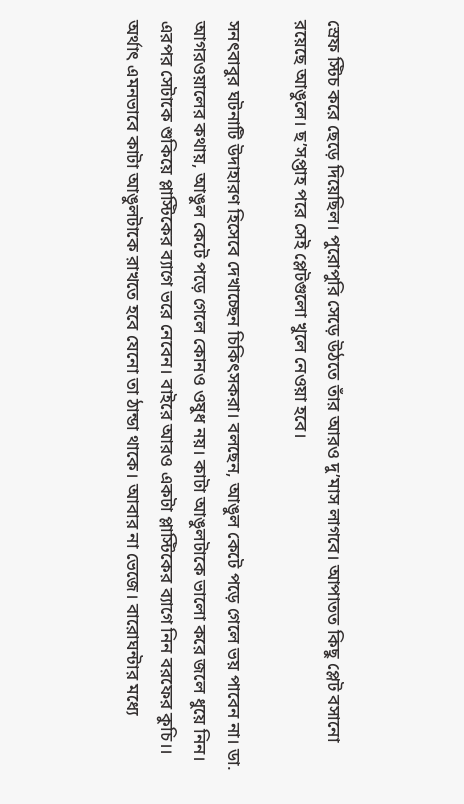স্রেফ স্টিচ করে ছেড়ে দিয়েছিল। পুরোপুরি সেড়ে উঠতে তাঁর আরও দু’মাস লাগবে। আপাতত কিছু প্লেট বসানো রয়েছে আঙুলে। ছ’সপ্তাহ পরে সেই প্লেটগুলো খুলে নেওয়া হবে।

সনৎবাবুর ঘটনাটি উদাহারণ হিসেবে দেখাচ্ছেন চিকিৎসকরা। বলছেন, আঙুল কেটে পড়ে গেলে ভয় পাবেন না। ডা. আগরওয়ালের কথায়, আঙুল কেটে পড়ে গেলে কোনও ওষুধ নয়। কাটা আঙুলটাকে ভালো করে জলে ধুয়ে নিন। এরপর সেটাকে শুকিয়ে প্লাস্টিকের ব‌্যাগে ভরে নেবেন। বাইরে আরও একটা প্লাস্টিকের ব‌্যাগে নিন বরফের কুচি।। অর্থাৎ এমনভাবে কাটা আঙুলটাকে রাখতে হবে যেনো তা ঠান্ডা থাকে। আবার না ভেজে। বারোঘন্টার মধ্যে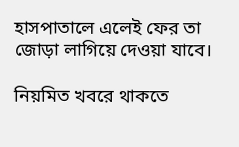হাসপাতালে এলেই ফের তা জোড়া লাগিয়ে দেওয়া যাবে।

নিয়মিত খবরে থাকতে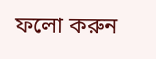ফলো করুন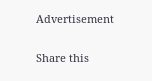Advertisement

Share this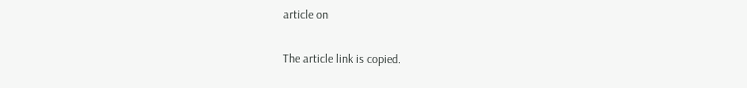article on

The article link is copied.